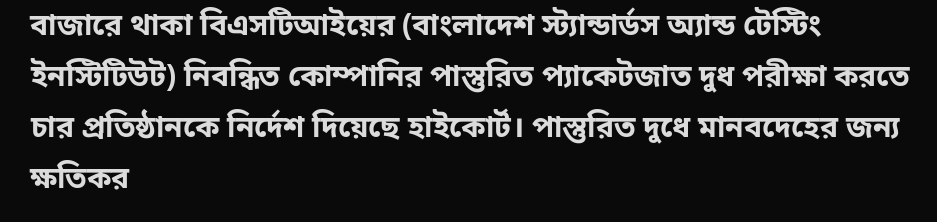বাজারে থাকা বিএসটিআইয়ের (বাংলাদেশ স্ট্যান্ডার্ডস অ্যান্ড টেস্টিং ইনস্টিটিউট) নিবন্ধিত কোম্পানির পাস্তুরিত প্যাকেটজাত দুধ পরীক্ষা করতে চার প্রতিষ্ঠানকে নির্দেশ দিয়েছে হাইকোর্ট। পাস্তুরিত দুধে মানবদেহের জন্য ক্ষতিকর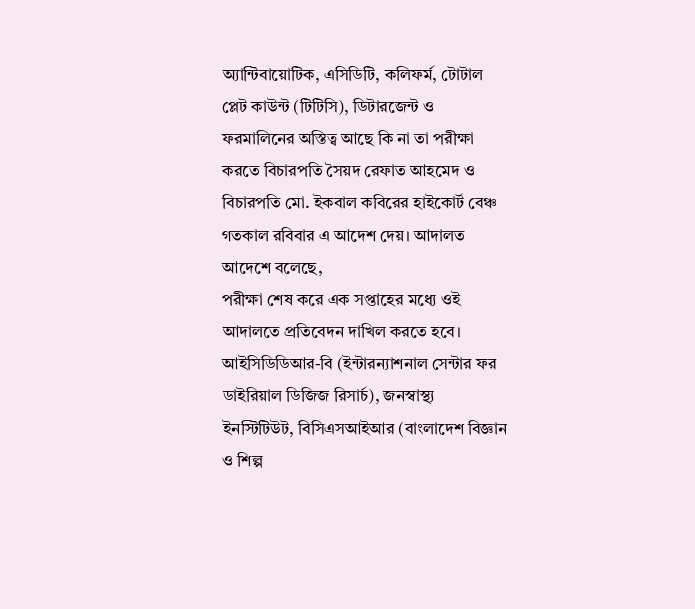অ্যান্টিবায়োটিক, এসিডিটি, কলিফর্ম, টোটাল প্লেট কাউন্ট (টিটিসি), ডিটারজেন্ট ও ফরমালিনের অস্তিত্ব আছে কি না তা পরীক্ষা করতে বিচারপতি সৈয়দ রেফাত আহমেদ ও বিচারপতি মো. ইকবাল কবিরের হাইকোর্ট বেঞ্চ গতকাল রবিবার এ আদেশ দেয়। আদালত আদেশে বলেছে,
পরীক্ষা শেষ করে এক সপ্তাহের মধ্যে ওই আদালতে প্রতিবেদন দাখিল করতে হবে।
আইসিডিডিআর-বি (ইন্টারন্যাশনাল সেন্টার ফর ডাইরিয়াল ডিজিজ রিসার্চ), জনস্বাস্থ্য ইনস্টিটিউট, বিসিএসআইআর (বাংলাদেশ বিজ্ঞান ও শিল্প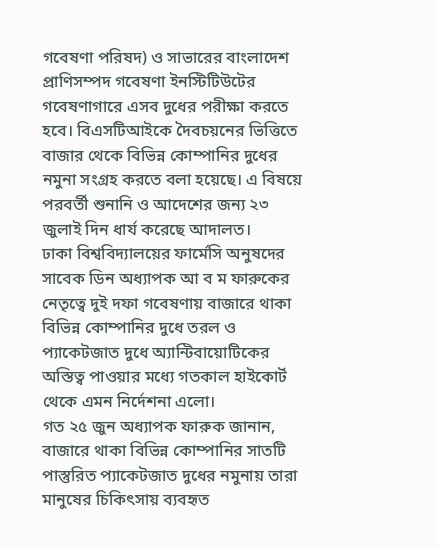গবেষণা পরিষদ) ও সাভারের বাংলাদেশ প্রাণিসম্পদ গবেষণা ইনস্টিটিউটের গবেষণাগারে এসব দুধের পরীক্ষা করতে হবে। বিএসটিআইকে দৈবচয়নের ভিত্তিতে বাজার থেকে বিভিন্ন কোম্পানির দুধের নমুনা সংগ্রহ করতে বলা হয়েছে। এ বিষয়ে পরবর্তী শুনানি ও আদেশের জন্য ২৩ জুলাই দিন ধার্য করেছে আদালত।
ঢাকা বিশ্ববিদ্যালয়ের ফার্মেসি অনুষদের সাবেক ডিন অধ্যাপক আ ব ম ফারুকের নেতৃত্বে দুই দফা গবেষণায় বাজারে থাকা বিভিন্ন কোম্পানির দুধে তরল ও প্যাকেটজাত দুধে অ্যান্টিবায়োটিকের অস্তিত্ব পাওয়ার মধ্যে গতকাল হাইকোর্ট থেকে এমন নির্দেশনা এলো।
গত ২৫ জুন অধ্যাপক ফারুক জানান, বাজারে থাকা বিভিন্ন কোম্পানির সাতটি পাস্তুরিত প্যাকেটজাত দুধের নমুনায় তারা মানুষের চিকিৎসায় ব্যবহৃত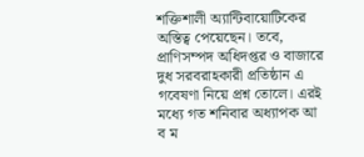শক্তিশালী অ্যান্টিবায়োটিকের অস্তিত্ব পেয়েছেন। তবে, প্রাণিসম্পদ অধিদপ্তর ও বাজারে দুধ সরবরাহকারী প্রতিষ্ঠান এ গবেষণা নিয়ে প্রশ্ন তোলে। এরই মধ্যে গত শনিবার অধ্যাপক আ ব ম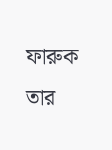ফারুক তার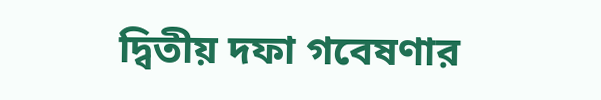দ্বিতীয় দফা গবেষণার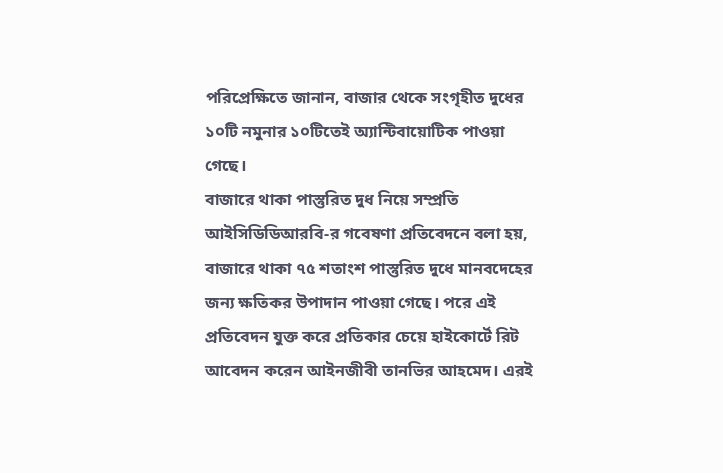পরিপ্রেক্ষিতে জানান, বাজার থেকে সংগৃহীত দুধের ১০টি নমুনার ১০টিতেই অ্যান্টিবায়োটিক পাওয়া গেছে।
বাজারে থাকা পাস্তুরিত দুধ নিয়ে সম্প্রতি আইসিডিডিআরবি-র গবেষণা প্রতিবেদনে বলা হয়, বাজারে থাকা ৭৫ শতাংশ পাস্তুরিত দুধে মানবদেহের জন্য ক্ষতিকর উপাদান পাওয়া গেছে। পরে এই প্রতিবেদন যুক্ত করে প্রতিকার চেয়ে হাইকোর্টে রিট আবেদন করেন আইনজীবী তানভির আহমেদ। এরই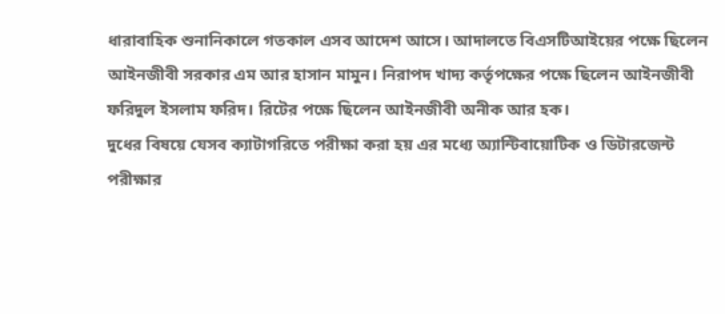ধারাবাহিক শুনানিকালে গতকাল এসব আদেশ আসে। আদালতে বিএসটিআইয়ের পক্ষে ছিলেন আইনজীবী সরকার এম আর হাসান মামুন। নিরাপদ খাদ্য কর্তৃপক্ষের পক্ষে ছিলেন আইনজীবী ফরিদুল ইসলাম ফরিদ। রিটের পক্ষে ছিলেন আইনজীবী অনীক আর হক।
দুধের বিষয়ে যেসব ক্যাটাগরিতে পরীক্ষা করা হয় এর মধ্যে অ্যান্টিবায়োটিক ও ডিটারজেন্ট পরীক্ষার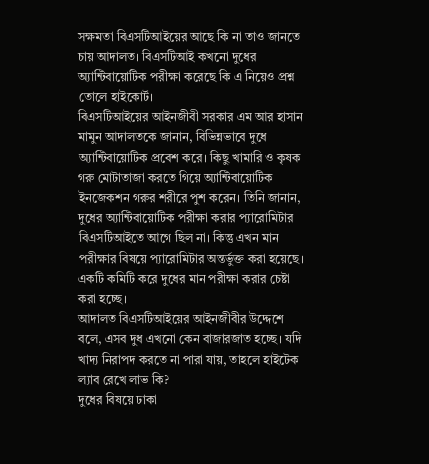সক্ষমতা বিএসটিআইয়ের আছে কি না তাও জানতে চায় আদালত। বিএসটিআই কখনো দুধের অ্যান্টিবায়োটিক পরীক্ষা করেছে কি এ নিয়েও প্রশ্ন তোলে হাইকোর্ট।
বিএসটিআইয়ের আইনজীবী সরকার এম আর হাসান মামুন আদালতকে জানান, বিভিন্নভাবে দুধে অ্যান্টিবায়োটিক প্রবেশ করে। কিছু খামারি ও কৃষক গরু মোটাতাজা করতে গিয়ে অ্যান্টিবায়োটিক ইনজেকশন গরুর শরীরে পুশ করেন। তিনি জানান, দুধের অ্যান্টিবায়োটিক পরীক্ষা করার প্যারোমিটার বিএসটিআইতে আগে ছিল না। কিন্তু এখন মান পরীক্ষার বিষয়ে প্যারোমিটার অন্তর্ভুক্ত করা হয়েছে। একটি কমিটি করে দুধের মান পরীক্ষা করার চেষ্টা করা হচ্ছে।
আদালত বিএসটিআইয়ের আইনজীবীর উদ্দেশে বলে, এসব দুধ এখনো কেন বাজারজাত হচ্ছে। যদি খাদ্য নিরাপদ করতে না পারা যায়, তাহলে হাইটেক ল্যাব রেখে লাভ কি?
দুধের বিষয়ে ঢাকা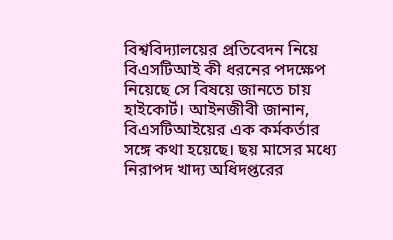বিশ্ববিদ্যালয়ের প্রতিবেদন নিয়ে বিএসটিআই কী ধরনের পদক্ষেপ নিয়েছে সে বিষয়ে জানতে চায় হাইকোর্ট। আইনজীবী জানান, বিএসটিআইয়ের এক কর্মকর্তার সঙ্গে কথা হয়েছে। ছয় মাসের মধ্যে নিরাপদ খাদ্য অধিদপ্তরের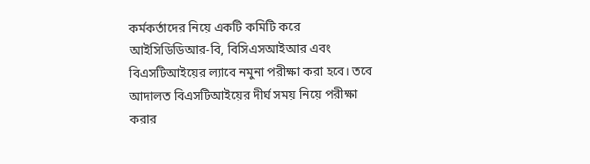কর্মকর্তাদের নিয়ে একটি কমিটি করে আইসিডিডিআর-বি, বিসিএসআইআর এবং বিএসটিআইয়ের ল্যাবে নমুনা পরীক্ষা করা হবে। তবে আদালত বিএসটিআইয়ের দীর্ঘ সময় নিয়ে পরীক্ষা করার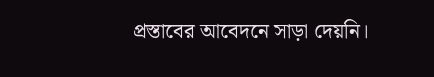প্রস্তাবের আবেদনে সাড়া দেয়নি।